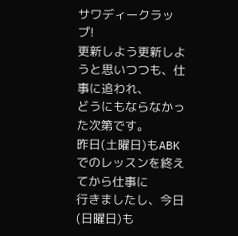サワディークラップ!
更新しよう更新しようと思いつつも、仕事に追われ、
どうにもならなかった次第です。
昨日(土曜日)もABKでのレッスンを終えてから仕事に
行きましたし、今日(日曜日)も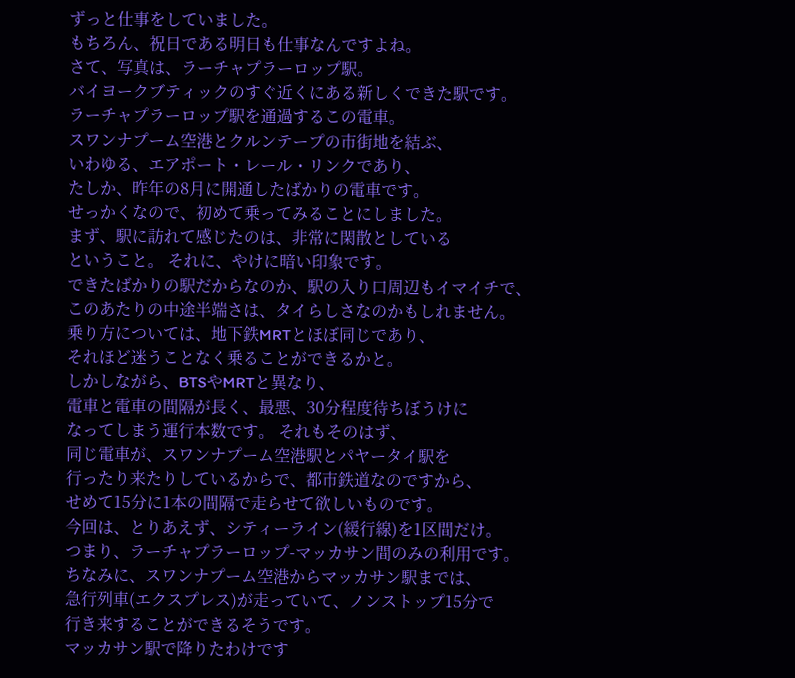ずっと仕事をしていました。
もちろん、祝日である明日も仕事なんですよね。
さて、写真は、ラーチャプラーロップ駅。
バイヨークブティックのすぐ近くにある新しくできた駅です。
ラーチャプラーロップ駅を通過するこの電車。
スワンナプーム空港とクルンテープの市街地を結ぶ、
いわゆる、エアポート・レール・リンクであり、
たしか、昨年の8月に開通したばかりの電車です。
せっかくなので、初めて乗ってみることにしました。
まず、駅に訪れて感じたのは、非常に閑散としている
ということ。 それに、やけに暗い印象です。
できたばかりの駅だからなのか、駅の入り口周辺もイマイチで、
このあたりの中途半端さは、タイらしさなのかもしれません。
乗り方については、地下鉄MRTとほぼ同じであり、
それほど迷うことなく乗ることができるかと。
しかしながら、BTSやMRTと異なり、
電車と電車の間隔が長く、最悪、30分程度待ちぼうけに
なってしまう運行本数です。 それもそのはず、
同じ電車が、スワンナプーム空港駅とパヤータイ駅を
行ったり来たりしているからで、都市鉄道なのですから、
せめて15分に1本の間隔で走らせて欲しいものです。
今回は、とりあえず、シティーライン(緩行線)を1区間だけ。
つまり、ラーチャプラーロップ-マッカサン間のみの利用です。
ちなみに、スワンナプーム空港からマッカサン駅までは、
急行列車(エクスプレス)が走っていて、ノンストップ15分で
行き来することができるそうです。
マッカサン駅で降りたわけです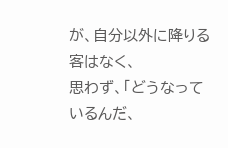が、自分以外に降りる客はなく、
思わず、「どうなっているんだ、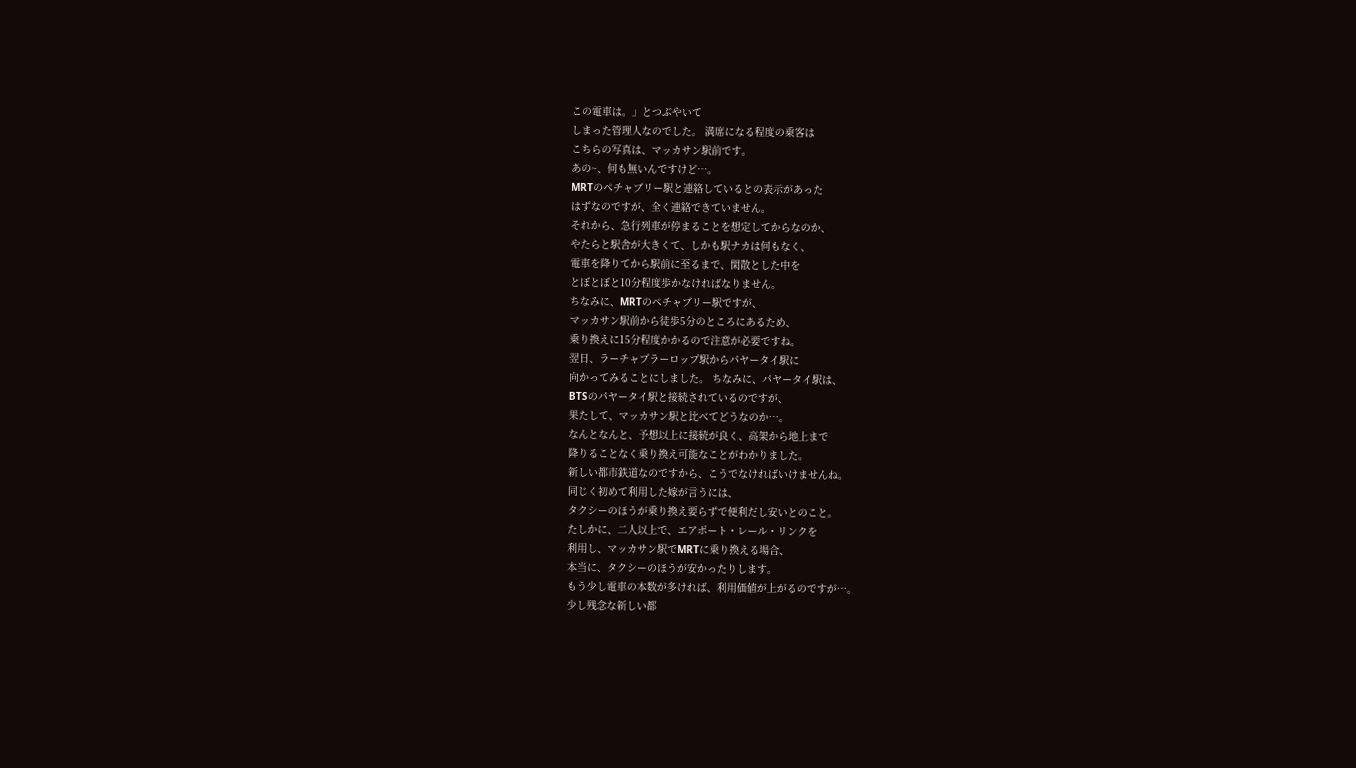この電車は。」とつぶやいて
しまった管理人なのでした。 満席になる程度の乗客は
こちらの写真は、マッカサン駅前です。
あの~、何も無いんですけど…。
MRTのペチャブリー駅と連絡しているとの表示があった
はずなのですが、全く連絡できていません。
それから、急行列車が停まることを想定してからなのか、
やたらと駅舎が大きくて、しかも駅ナカは何もなく、
電車を降りてから駅前に至るまで、閑散とした中を
とぼとぼと10分程度歩かなければなりません。
ちなみに、MRTのペチャブリー駅ですが、
マッカサン駅前から徒歩5分のところにあるため、
乗り換えに15分程度かかるので注意が必要ですね。
翌日、ラーチャプラーロップ駅からパヤータイ駅に
向かってみることにしました。 ちなみに、パヤータイ駅は、
BTSのパヤータイ駅と接続されているのですが、
果たして、マッカサン駅と比べてどうなのか…。
なんとなんと、予想以上に接続が良く、高架から地上まで
降りることなく乗り換え可能なことがわかりました。
新しい都市鉄道なのですから、こうでなければいけませんね。
同じく初めて利用した嫁が言うには、
タクシーのほうが乗り換え要らずで便利だし安いとのこと。
たしかに、二人以上で、エアポート・レール・リンクを
利用し、マッカサン駅でMRTに乗り換える場合、
本当に、タクシーのほうが安かったりします。
もう少し電車の本数が多ければ、利用価値が上がるのですが…。
少し残念な新しい都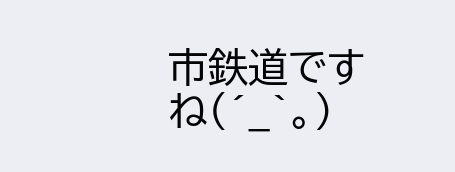市鉄道ですね(´_`。)